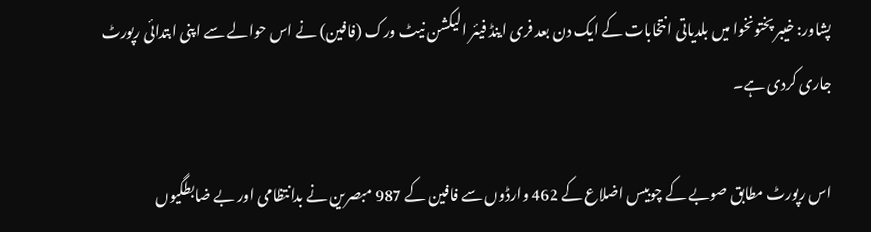پشاور: خیبر پختونخوا میں بلدیاتی انتخابات کے ایک دن بعد فری اینڈ فیئر الیکشن نیٹ ورک (فافین) نے اس حوالے سے اپنی ابتدائی رپورٹ جاری کردی ہے۔

اس رپورٹ مطابق صوبے کے چوبیس اضلاع کے 462 وارڈوں سے فافین کے 987 مبصرین نے بدانتظامی اور بے ضابطگیوں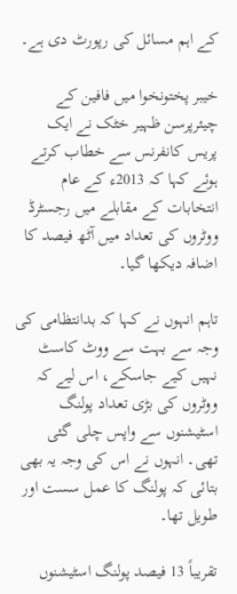کے اہم مسائل کی رپورٹ دی ہے۔

خیبر پختونخوا میں فافین کے چیئرپرسن ظہیر خٹک نے ایک پریس کانفرنس سے خطاب کرتے ہوئے کہا کہ 2013ء کے عام انتخابات کے مقابلے میں رجسٹرڈ ووٹروں کی تعداد میں آٹھ فیصد کا اضافہ دیکھا گیا۔

تاہم انہوں نے کہا کہ بدانتظامی کی وجہ سے بہت سے ووٹ کاسٹ نہیں کیے جاسکے، اس لیے کہ ووٹروں کی بڑی تعداد پولنگ اسٹیشنوں سے واپس چلی گئی تھی۔ انہوں نے اس کی وجہ یہ بھی بتائی کہ پولنگ کا عمل سست اور طویل تھا۔

تقریباً 13 فیصد پولنگ اسٹیشنوں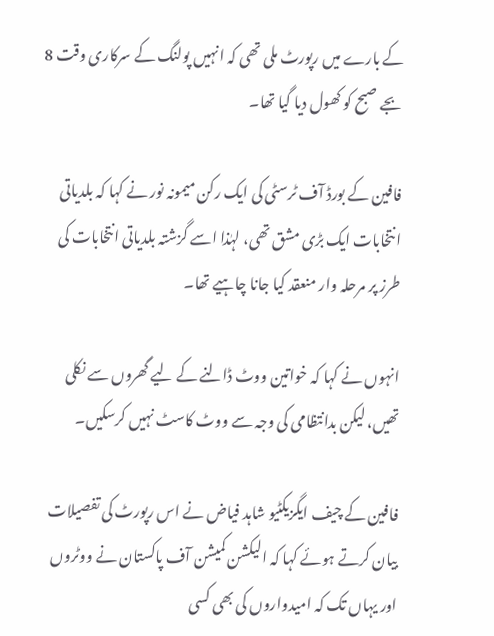کے بارے میں رپورٹ ملی تھی کہ انہیں پولنگ کے سرکاری وقت 8 بجے صبح کو کھول دیا گیا تھا۔

فافین کے بورڈ آف ٹرسٹی کی ایک رکن میمونہ نور نے کہا کہ بلدیاتی انتخابات ایک بڑی مشق تھی، لہٰذا اسے گزشتہ بلدیاتی انتخابات کی طرز پر مرحلہ وار منعقد کیا جانا چاہیے تھا۔

انہوں نے کہا کہ خواتین ووٹ ڈالنے کے لیے گھروں سے نکلی تھیں، لیکن بدانتظامی کی وجہ سے ووٹ کاسٹ نہیں کرسکیں۔

فافین کے چیف ایگزیکٹیو شاہد فیاض نے اس رپورٹ کی تفصیلات بیان کرتے ہوئے کہا کہ الیکشن کمیشن آف پاکستان نے ووٹروں اور یہاں تک کہ امیدواروں کی بھی کسی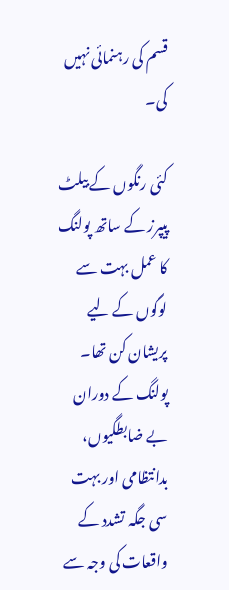قسم کی رہنمائی نہیں کی۔

کئی رنگوں کے بیلٹ پیپرز کے ساتھ پولنگ کا عمل بہت سے لوگوں کے لیے پریشان کن تھا۔ پولنگ کے دوران بے ضابطگیوں، بدانتظامی اور بہت سی جگہ تشدد کے واقعات کی وجہ سے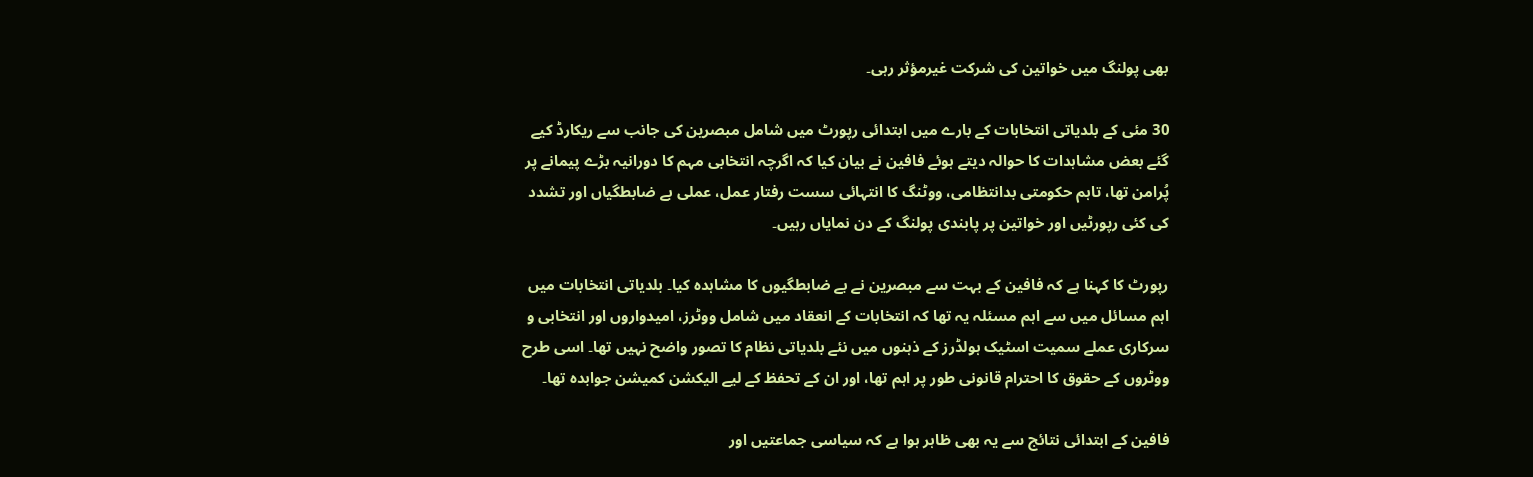بھی پولنگ میں خواتین کی شرکت غیرمؤثر رہی۔

30 مئی کے بلدیاتی انتخابات کے بارے میں ابتدائی رپورٹ میں شامل مبصرین کی جانب سے ریکارڈ کیے گئے بعض مشاہدات کا حوالہ دیتے ہوئے فافین نے بیان کیا کہ اگرچہ انتخابی مہم کا دورانیہ بڑے پیمانے پر پُرامن تھا، تاہم حکومتی بدانتظامی، ووٹنگ کا انتہائی سست رفتار عمل، عملی بے ضابطگیاں اور تشدد کی کئی رپورٹیں اور خواتین پر پابندی پولنگ کے دن نمایاں رہیں۔

رپورٹ کا کہنا ہے کہ فافین کے بہت سے مبصرین نے بے ضابطگیوں کا مشاہدہ کیا۔ بلدیاتی انتخابات میں اہم مسائل میں سے اہم مسئلہ یہ تھا کہ انتخابات کے انعقاد میں شامل ووٹرز، امیدواروں اور انتخابی و سرکاری عملے سمیت اسٹیک ہولڈرز کے ذہنوں میں نئے بلدیاتی نظام کا تصور واضح نہیں تھا۔ اسی طرح ووٹروں کے حقوق کا احترام قانونی طور پر اہم تھا، اور ان کے تحفظ کے لیے الیکشن کمیشن جوابدہ تھا۔

فافین کے ابتدائی نتائج سے یہ بھی ظاہر ہوا ہے کہ سیاسی جماعتیں اور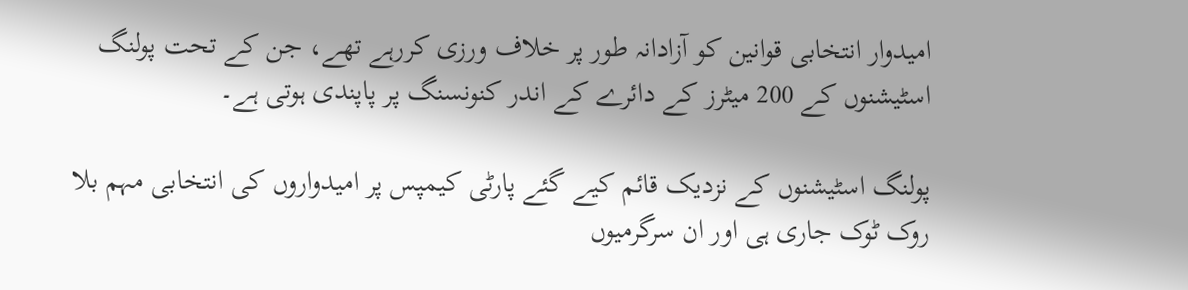امیدوار انتخابی قوانین کو آزادانہ طور پر خلاف ورزی کررہے تھے، جن کے تحت پولنگ اسٹیشنوں کے 200 میٹرز کے دائرے کے اندر کنونسنگ پر پاپندی ہوتی ہے۔

پولنگ اسٹیشنوں کے نزدیک قائم کیے گئے پارٹی کیمپس پر امیدواروں کی انتخابی مہم بلا روک ٹوک جاری ہی اور ان سرگرمیوں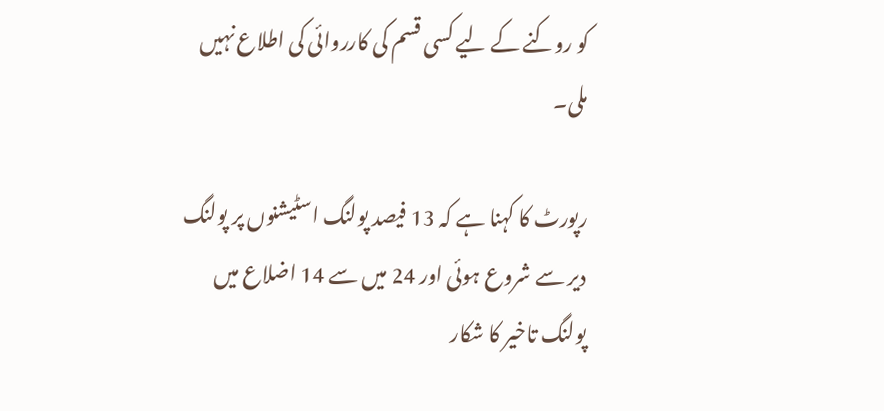کو روکنے کے لیے کسی قسم کی کارروائی کی اطلاع نہیں ملی۔

رپورٹ کا کہنا ہے کہ 13 فیصد پولنگ اسٹیشنوں پر پولنگ دیر سے شروع ہوئی اور 24 میں سے 14 اضلاع میں پولنگ تاخیر کا شکار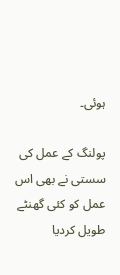ہوئی۔

پولنگ کے عمل کی سستی نے بھی اس عمل کو کئی گھنٹے طویل کردیا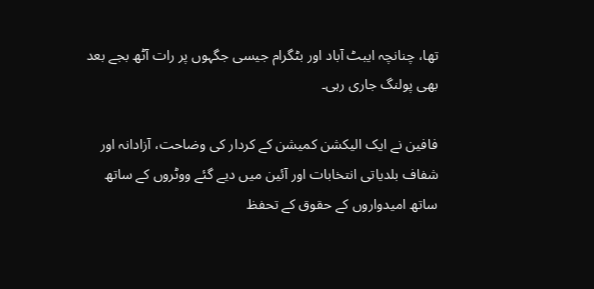تھا، چنانچہ ایبٹ آباد اور بٹگرام جیسی جگہوں پر رات آٹھ بجے بعد بھی پولنگ جاری رہی۔

فافین نے ایک الیکشن کمیشن کے کردار کی وضاحت، آزادانہ اور شفاف بلدیاتی انتخابات اور آئین میں دیے گئے ووٹروں کے ساتھ ساتھ امیدواروں کے حقوق کے تحفظ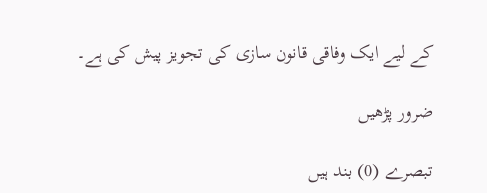کے لیے ایک وفاقی قانون سازی کی تجویز پیش کی ہے۔

ضرور پڑھیں

تبصرے (0) بند ہیں